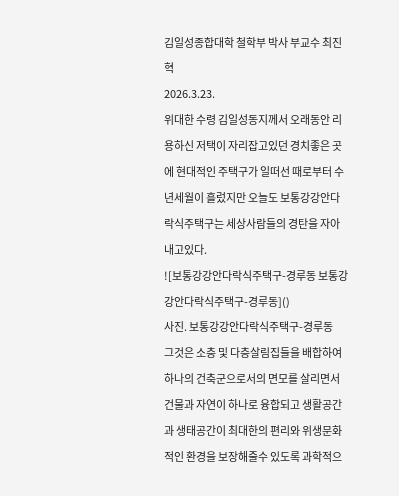김일성종합대학 철학부 박사 부교수 최진혁
2026.3.23.
위대한 수령 김일성동지께서 오래동안 리용하신 저택이 자리잡고있던 경치좋은 곳에 현대적인 주택구가 일떠선 때로부터 수년세월이 흘렀지만 오늘도 보통강강안다락식주택구는 세상사람들의 경탄을 자아내고있다.
![보통강강안다락식주택구-경루동 보통강강안다락식주택구-경루동]()
사진. 보통강강안다락식주택구-경루동
그것은 소층 및 다층살림집들을 배합하여 하나의 건축군으로서의 면모를 살리면서 건물과 자연이 하나로 융합되고 생활공간과 생태공간이 최대한의 편리와 위생문화적인 환경을 보장해줄수 있도록 과학적으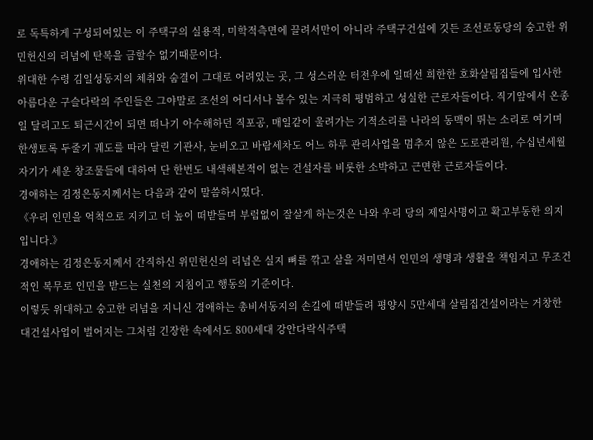로 독특하게 구성되여있는 이 주택구의 실용적, 미학적측면에 끌려서만이 아니라 주택구건설에 깃든 조선로동당의 숭고한 위민헌신의 리념에 탄복을 금할수 없기때문이다.
위대한 수령 김일성동지의 체취와 숨결이 그대로 어려있는 곳, 그 성스러운 터전우에 일떠선 희한한 호화살림집들에 입사한 아름다운 구슬다락의 주인들은 그야말로 조선의 어디서나 볼수 있는 지극히 평범하고 성실한 근로자들이다. 직기앞에서 온종일 달리고도 퇴근시간이 되면 떠나기 아수해하던 직포공, 매일같이 울려가는 기적소리를 나라의 동맥이 뛰는 소리로 여기며 한생토록 두줄기 궤도를 따라 달린 기관사, 눈비오고 바람세차도 어느 하루 관리사업을 멈추지 않은 도로관리원, 수십년세월 자기가 세운 창조물들에 대하여 단 한번도 내색해본적이 없는 건설자를 비롯한 소박하고 근면한 근로자들이다.
경애하는 김정은동지께서는 다음과 같이 말씀하시였다.
《우리 인민을 억척으로 지키고 더 높이 떠받들며 부럼없이 잘살게 하는것은 나와 우리 당의 제일사명이고 확고부동한 의지입니다.》
경애하는 김정은동지께서 간직하신 위민헌신의 리념은 실지 뼈를 깎고 살을 저미면서 인민의 생명과 생활을 책임지고 무조건적인 복무로 인민을 받드는 실천의 지침이고 행동의 기준이다.
이렇듯 위대하고 숭고한 리념을 지니신 경애하는 총비서동지의 손길에 떠받들려 평양시 5만세대 살림집건설이라는 거창한 대건설사업이 벌어지는 그처럼 긴장한 속에서도 800세대 강안다락식주택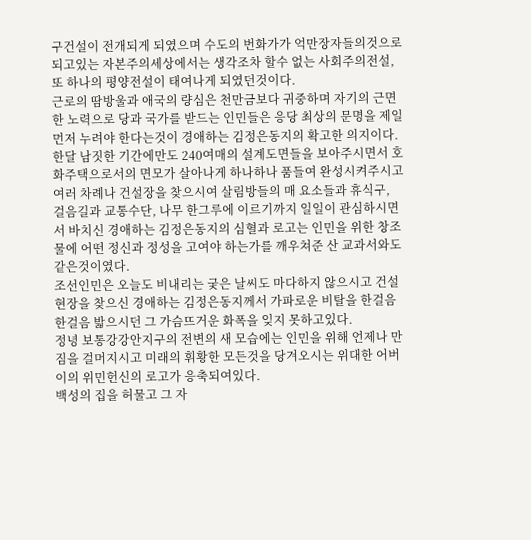구건설이 전개되게 되였으며 수도의 번화가가 억만장자들의것으로 되고있는 자본주의세상에서는 생각조차 할수 없는 사회주의전설, 또 하나의 평양전설이 태여나게 되였던것이다.
근로의 땀방울과 애국의 량심은 천만금보다 귀중하며 자기의 근면한 노력으로 당과 국가를 받드는 인민들은 응당 최상의 문명을 제일먼저 누려야 한다는것이 경애하는 김정은동지의 확고한 의지이다.
한달 남짓한 기간에만도 240여매의 설계도면들을 보아주시면서 호화주택으로서의 면모가 살아나게 하나하나 품들여 완성시켜주시고 여러 차례나 건설장을 찾으시여 살림방들의 매 요소들과 휴식구, 걸음길과 교통수단, 나무 한그루에 이르기까지 일일이 관심하시면서 바치신 경애하는 김정은동지의 심혈과 로고는 인민을 위한 창조물에 어떤 정신과 정성을 고여야 하는가를 깨우쳐준 산 교과서와도 같은것이였다.
조선인민은 오늘도 비내리는 궂은 날씨도 마다하지 않으시고 건설현장을 찾으신 경애하는 김정은동지께서 가파로운 비탈을 한걸음한걸음 밟으시던 그 가슴뜨거운 화폭을 잊지 못하고있다.
정녕 보통강강안지구의 전변의 새 모습에는 인민을 위해 언제나 만짐을 걸머지시고 미래의 휘황한 모든것을 당겨오시는 위대한 어버이의 위민헌신의 로고가 응축되여있다.
백성의 집을 허물고 그 자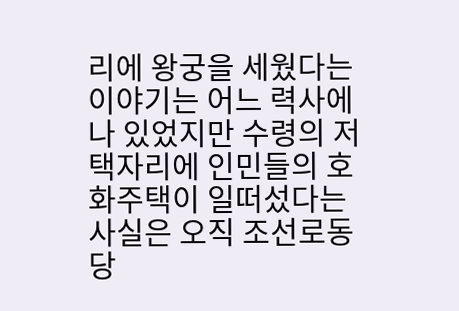리에 왕궁을 세웠다는 이야기는 어느 력사에나 있었지만 수령의 저택자리에 인민들의 호화주택이 일떠섰다는 사실은 오직 조선로동당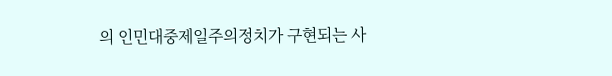의 인민대중제일주의정치가 구현되는 사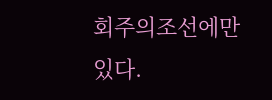회주의조선에만 있다.